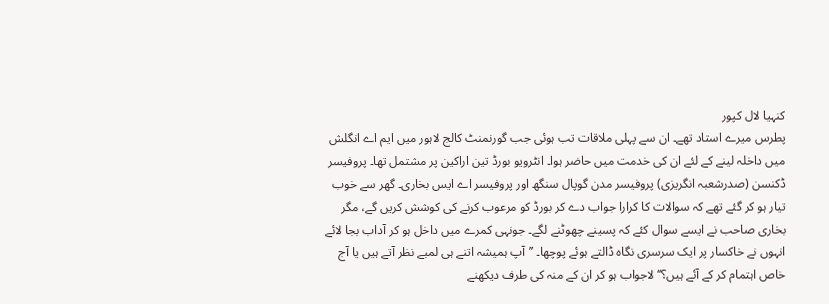کنہیا لال کپور
پطرس میرے استاد تھے۔ ان سے پہلی ملاقات تب ہوئی جب گورنمنٹ کالج لاہور میں ایم اے انگلش میں داخلہ لینے کے لئے ان کی خدمت میں حاضر ہوا۔ انٹرویو بورڈ تین اراکین پر مشتمل تھا۔ پروفیسر ڈکنسن (صدرشعبہ انگریزی) پروفیسر مدن گوپال سنگھ اور پروفیسر اے ایس بخاری۔ گھر سے خوب تیار ہو کر گئے تھے کہ سوالات کا کرارا جواب دے کر بورڈ کو مرعوب کرنے کی کوشش کریں گے، مگر بخاری صاحب نے ایسے سوال کئے کہ پسینے چھوٹنے لگے۔ جونہی کمرے میں داخل ہو کر آداب بجا لائے انہوں نے خاکسار پر ایک سرسری نگاہ ڈالتے ہوئے پوچھا۔ ’’آپ ہمیشہ اتنے ہی لمبے نظر آتے ہیں یا آج خاص اہتمام کر کے آئے ہیں؟‘‘ لاجواب ہو کر ان کے منہ کی طرف دیکھنے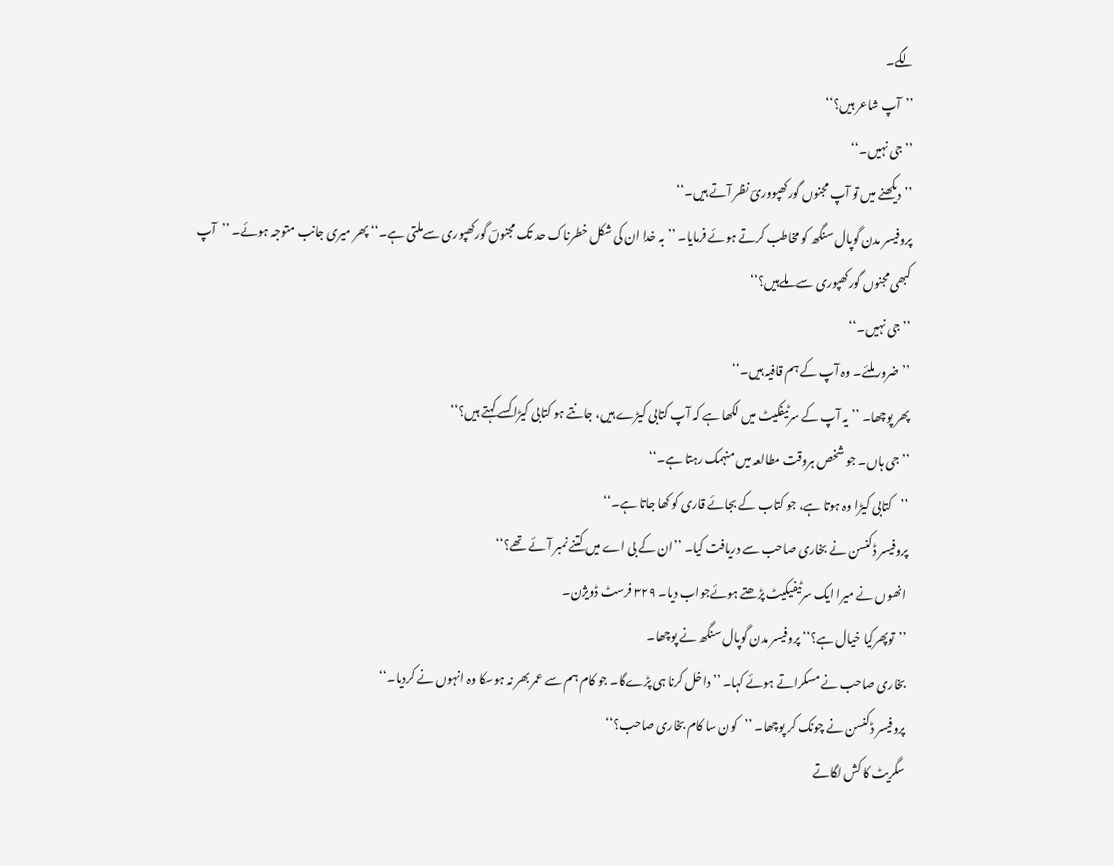لگے۔
’’آپ شاعر ہیں؟‘‘
’’جی نہیں۔‘‘
’’دیکھنے میں تو آپ مجنوں گورکھپووریؔ نظر آتے ہیں۔‘‘
پروفیسر مدن گوپال سنگھ کو مخاطب کرتے ہوئے فرمایا۔ ’’بہ خدا ان کی شکل خطرناک حد تک مجنوںؔ گورکھپوری سےملتی ہے۔‘‘ پھر میری جانب متوجہ ہوئے۔ ’’آپ کبھی مجنوں گورکھپوری سے ملےہیں؟‘‘
’’جی نہیں۔‘‘
’’ضرور ملئے۔ وہ آپ کے ہم قافیہ ہیں۔‘‘
پھر پوچھا۔ ’’یہ آپ کے سرٹیفکیٹ میں لکھا ہے کہ آپ کتابی کیڑے ہیں، جانتے ہو کتابی کیڑا کسے کہتے ہیں؟‘‘
’’جی ہاں۔ جو شخص ہروقت مطالعہ میں منہمک رہتا ہے۔‘‘
’’کتابی کیڑا وہ ہوتا ہے، جو کتاب کے بجائے قاری کو کھا جاتا ہے۔‘‘
پروفیسر ڈکنسن نے بخاری صاحب سے دریافت کیا۔ ’’ان کے بی اے میں کتنے نمبر آئے تھے؟‘‘
انھوں نے میرا ایک سرٹیفیکیٹ پڑھتے ہوئےجواب دیا۔ ۳۲۹ فرسٹ ڈویژن۔
’’توپھرکیا خیال ہے؟‘‘ پروفیسر مدن گوپال سنگھ نے پوچھا۔
بخاری صاحب نے مسکراتے ہوئے کہا۔ ’’داخل کرنا ہی پڑےگا۔ جو کام ہم سے عمر بھر نہ ہوسکا وہ انہوں نے کردیا۔‘‘
پروفیسر ڈکنسن نے چونک کر پوچھا۔ ’’کون سا کام بخاری صاحب؟‘‘
سگریٹ کا کش لگاتے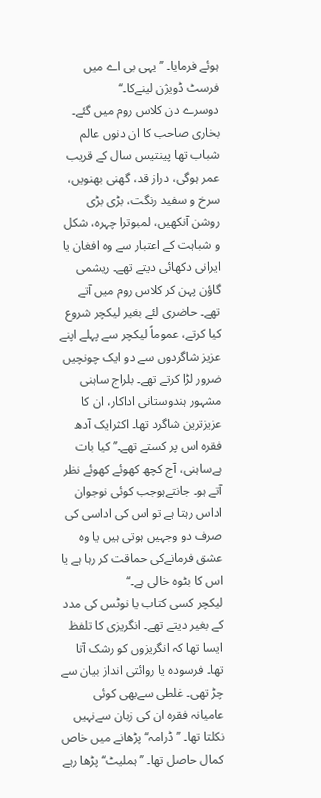ہوئے فرمایا۔ ’’یہی بی اے میں فرسٹ ڈویژن لینےکا۔‘‘
دوسرے دن کلاس روم میں گئے۔ بخاری صاحب کا ان دنوں عالم شباب تھا پینتیس سال کے قریب عمر ہوگی، دراز قد، گھنی بھنویں، سرخ و سفید رنگت، بڑی بڑی روشن آنکھیں، لمبوترا چہرہ، شکل و شباہت کے اعتبار سے وہ افغان یا ایرانی دکھائی دیتے تھے۔ ریشمی گاؤن پہن کر کلاس روم میں آتے تھے۔ حاضری لئے بغیر لیکچر شروع کیا کرتے، عموماً لیکچر سے پہلے اپنے عزیز شاگردوں سے دو ایک چونچیں ضرور لڑا کرتے تھے۔ بلراج ساہنی مشہور ہندوستانی اداکار، ان کا عزیزترین شاگرد تھا۔ اکثرایک آدھ فقرہ اس پر کستے تھے۔’’ کیا بات ہےساہنی، آج کچھ کھوئے کھوئے نظر آتے ہو۔ جانتےہوجب کوئی نوجوان اداس رہتا ہے تو اس کی اداسی کی صرف دو وجہیں ہوتی ہیں یا وہ عشق فرمانےکی حماقت کر رہا ہے یا اس کا بٹوہ خالی ہے۔‘‘
لیکچر کسی کتاب یا نوٹس کی مدد کے بغیر دیتے تھے۔ انگریزی کا تلفظ ایسا تھا کہ انگریزوں کو رشک آتا تھا۔ فرسودہ یا روائتی انداز بیان سے چڑ تھی۔ غلطی سےبھی کوئی عامیانہ فقرہ ان کی زبان سےنہیں نکلتا تھا۔ ’’ڈرامہ‘‘ پڑھانے میں خاص کمال حاصل تھا۔ ’’ہملیٹ‘‘ پڑھا رہے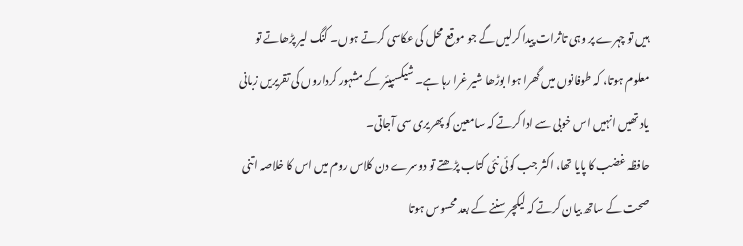ہیں تو چہرے پر وہی تاثرات پیدا کرلیں گے جو موقع محل کی عکاسی کرتے ہوں۔ کنگ لیر پڑھاتے تو معلوم ہوتا، کہ طوفانوں میں گھرا ہوا بوڑھا شیر غرا رہا ہے۔ شیکسپیئر کے مشہور کرداروں کی تقریریں زبانی یاد تھیں انہیں اس خوبی سے ادا کرتے کہ سامعین کو پھریری سی آجاتی۔
حافظہ غضب کا پایا تھا، اکثر جب کوئی نئی کتاب پڑھتے تو دوسرے دن کلاس روم میں اس کا خلاصہ اتنی صحت کے ساتھ بیان کرتے کہ لیکچر سننے کے بعد محسوس ہوتا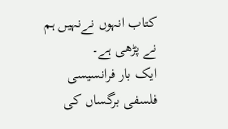کتاب انہوں نےنہیں ہم نے پڑھی ہے۔
ایک بار فرانسیسی فلسفی برگساں کی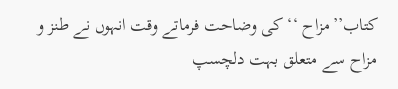کتاب’’مزاح ‘‘ کی وضاحت فرماتے وقت انہوں نے طنز و مزاح سے متعلق بہت دلچسپ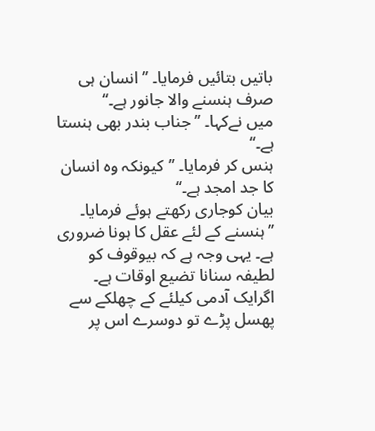باتیں بتائیں فرمایا۔ ’’انسان ہی صرف ہنسنے والا جانور ہے۔‘‘
میں نےکہا۔ ’’جناب بندر بھی ہنستا ہے۔‘‘
ہنس کر فرمایا۔ ’’کیونکہ وہ انسان کا جد امجد ہے۔‘‘
بیان کوجاری رکھتے ہوئے فرمایا۔ ’’ہنسنے کے لئے عقل کا ہونا ضروری ہے۔ یہی وجہ ہے کہ بیوقوف کو لطیفہ سنانا تضیع اوقات ہے۔ اگرایک آدمی کیلئے کے چھلکے سے پھسل پڑے تو دوسرے اس پر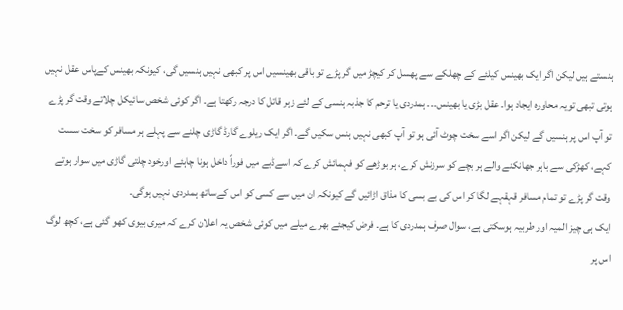ہنستے ہیں لیکن اگر ایک بھینس کیلئے کے چھلکے سے پھسل کر کیچڑ میں گر پڑے تو باقی بھینسیں اس پر کبھی نہیں ہنسیں گی، کیونکہ بھینس کےپاس عقل نہیں ہوتی تبھی تویہ محاورہ ایجاد ہوا۔ عقل بڑی یا بھینس۔۔۔ ہمدردی یا ترحم کا جذبہ ہنسی کے لئے زہر قاتل کا درجہ رکھتا ہے۔ اگر کوئی شخص سائیکل چلاتے وقت گر پڑے تو آپ اس پر ہنسیں گے لیکن اگر اسے سخت چوٹ آئی ہو تو آپ کبھی نہیں ہنس سکیں گے۔ اگر ایک ریلوے گارڈ گاڑی چلنے سے پہلے ہر مسافر کو سخت سست کہے، کھڑکی سے باہر جھانکنے والے ہر بچے کو سرزنش کرے، ہر بوڑھے کو فہمائش کرے کہ اسےڈبے میں فوراً داخل ہونا چاہئے اورخود چلتی گاڑی میں سوار ہوتے وقت گر پڑے تو تمام مسافر قہقہے لگا کر اس کی بے بسی کا مذاق اڑائیں گے کیونکہ ان میں سے کسی کو اس کےساتھ ہمدردی نہیں ہوگی۔
ایک ہی چیز المیہ اور طربیہ ہوسکتی ہے، سوال صرف ہمدردی کا ہے۔ فرض کیجئے بھرے میلے میں کوئی شخص یہ اعلان کرے کہ میری بیوی کھو گئی ہے، کچھ لوگ اس پر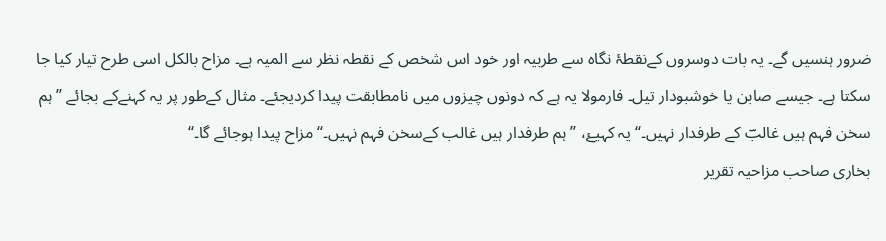ضرور ہنسیں گے۔ یہ بات دوسروں کےنقطۂ نگاہ سے طربیہ اور خود اس شخص کے نقطہ نظر سے المیہ ہے۔ مزاح بالکل اسی طرح تیار کیا جا سکتا ہے۔ جیسے صابن یا خوشبودار تیل۔ فارمولا یہ ہے کہ دونوں چیزوں میں نامطابقت پیدا کردیجئے۔ مثال کےطور پر یہ کہنےکے بجائے ’’ہم سخن فہم ہیں غالبؔ کے طرفدار نہیں۔‘‘ یہ کہیۓ، ’’ہم طرفدار ہیں غالب کےسخن فہم نہیں۔‘‘ مزاح پیدا ہوجائے گا۔‘‘
بخاری صاحب مزاحیہ تقریر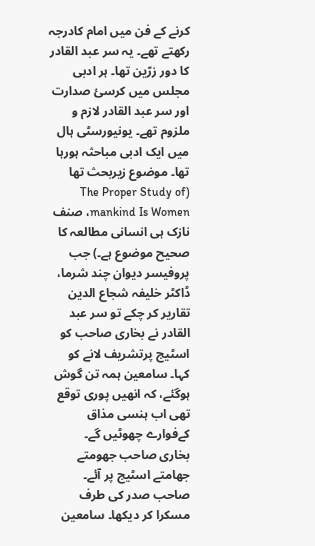کرنے کے فن میں امام کادرجہ رکھتے تھے۔ یہ سر عبد القادر کا دور زرّین تھا۔ ہر ادبی مجلس میں کرسیٔ صدارت اور سر عبد القادر لازم و ملزوم تھے۔ یونیورسٹی ہال میں ایک ادبی مباحثہ ہورہا تھا۔ موضوع زیربحث تھا (The Proper Study of mankind Is Women، صنف نازک ہی انسانی مطالعہ کا صحیح موضوع ہے۔) جب پروفیسر دیوان چند شرما، ڈاکٹر خلیفہ شجاع الدین تقاریر کر چکے تو سر عبد القادر نے بخاری صاحب کو اسٹیج پرتشریف لانے کو کہا۔ سامعین ہمہ تن گوش ہوگئے، کہ انھیں پوری توقع تھی اب ہنسی مذاق کےفوارے چھوٹیں گے۔
بخاری صاحب جھومتے جھامتے اسٹیج پر آئے۔ صاحب صدر کی طرف مسکرا کر دیکھا۔ سامعین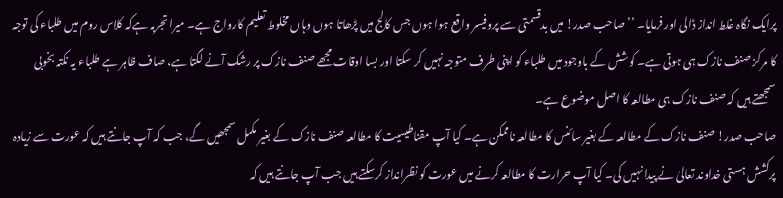پرایک نگاہ غلط انداز ڈالی اور فرمایا۔ ’’صاحب صدر! میں بدقسمتی سے پروفیسر واقع ہوا ہوں جس کالج میں پڑھاتا ہوں وہاں مخلوط تعلیم کارواج ہے۔ میرا تجربہ ہےکہ کلاس روم میں طلباء کی توجہ کا مرکز صنف نازک ہی ہوتی ہے۔ کوشش کے باوجود میں طلباء کو اپنی طرف متوجہ نہیں کر سکتا اور بسا اوقات مجھے صنف نازک پر رشک آنے لگتا ہے، صاف ظاہر ہے طلباء یہ نکتہ بخوبی سمجھتے ہیں کہ صنف نازک ہی مطالعہ کا اصل موضوع ہے۔
صاحب صدر! صنف نازک کے مطالعہ کے بغیر سائنس کا مطالعہ ناممکن ہے۔ کیا آپ مقناطیسیت کا مطالعہ صنف نازک کے بغیر مکمل سمجھیں گے، جب کہ آپ جانتے ہیں کہ عورت سے زیادہ پرکشش ہستی خداوند تعالیٰ نے پیدا نہیں کی۔ کیا آپ حرارت کا مطالعہ کرنے میں عورت کو نظرانداز کرسکتے ہیں جب آپ جانتے ہیں کہ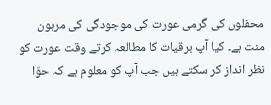محفلوں کی گرمی عورت کی موجودگی کی مرہون منت ہے۔ کیا آپ برقیات کا مطالعہ کرتے وقت عورت کو نظر انداز کر سکتے ہیں جب آپ کو معلوم ہے کہ حوّا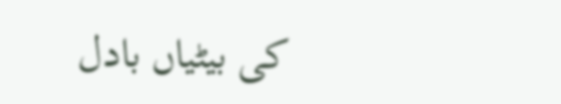کی بیٹیاں بادل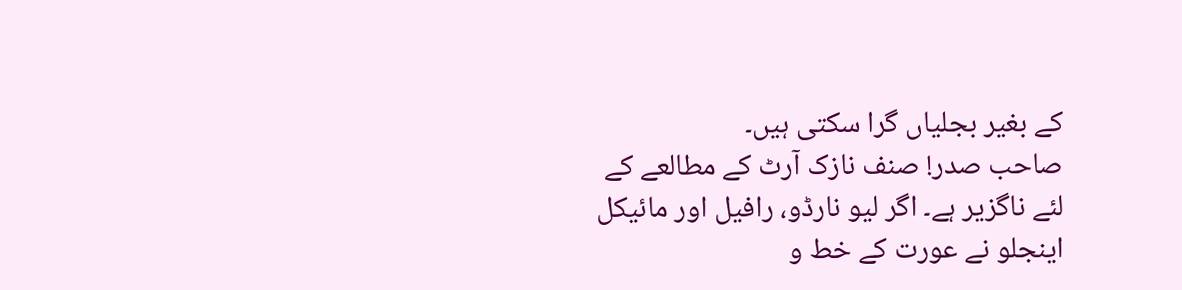کے بغیر بجلیاں گرا سکتی ہیں۔
صاحب صدر! صنف نازک آرٹ کے مطالعے کے لئے ناگزیر ہے۔ اگر لیو نارڈو، رافیل اور مائیکل اینجلو نے عورت کے خط و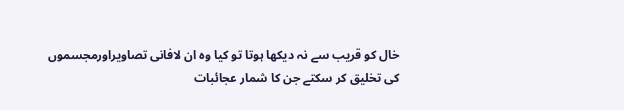خال کو قریب سے نہ دیکھا ہوتا تو کیا وہ ان لافانی تصاویراورمجسموں کی تخلیق کر سکتے جن کا شمار عجائبات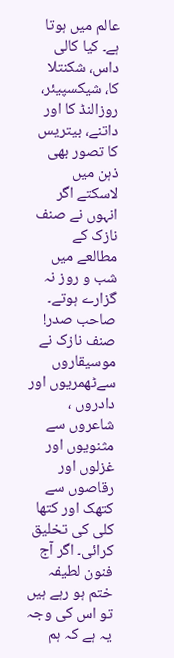عالم میں ہوتا ہے۔ کیا کالی داس، شکنتلا کا، شیکسپیئر، روزالنڈ کا اور داتنے، بیتریس کا تصور بھی ذہن میں لاسکتے اگر انہوں نے صنف نازک کے مطالعے میں شب و روز نہ گزارے ہوتے۔ صاحب صدر! صنف نازک نے موسیقاروں سےٹھمریوں اور دادروں ، شاعروں سے مثنویوں اور غزلوں اور رقاصوں سے کتھک اور کتھا کلی کی تخلیق کرائی۔ اگر آج فنون لطیفہ ختم ہو رہے ہیں تو اس کی وجہ یہ ہے کہ ہم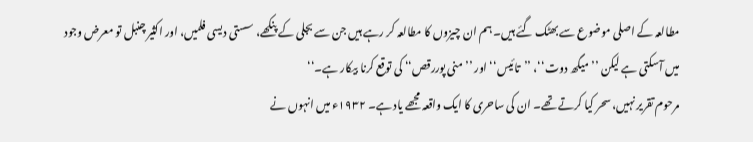مطالعہ کے اصلی موضوع سے بھٹک گئے ہیں۔ ہم ان چیزوں کا مطالعہ کر رہے ہیں جن سے بجلی کے پنکھے، سستی دیسی فلمیں، اور اکثیر چنبل تو معرض وجود میں آسکتی ہے لیکن ’’میگھ دوت‘‘، ’’تائیس‘‘ اور ’’منی پوررقص‘‘ کی توقع کرنا بیکار ہے۔‘‘
مرحوم تقریر نہیں، سحر کیا کرتے تھے۔ ان کی ساحری کا ایک واقعہ مجھے یاد ہے۔ ۱۹۳۲ء میں انہوں نے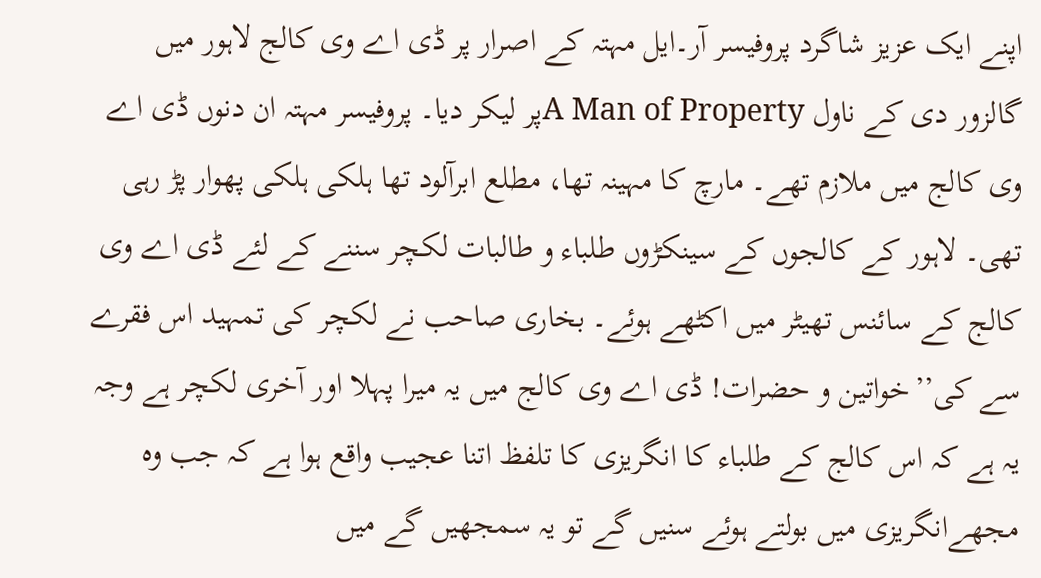اپنے ایک عزیز شاگرد پروفیسر آر۔ایل مہتہ کے اصرار پر ڈی اے وی کالج لاہور میں گالزور دی کے ناول A Man of Propertyپر لیکر دیا۔ پروفیسر مہتہ ان دنوں ڈی اے وی کالج میں ملازم تھے۔ مارچ کا مہینہ تھا، مطلع ابرآلود تھا ہلکی ہلکی پھوار پڑ رہی تھی۔ لاہور کے کالجوں کے سینکڑوں طلباء و طالبات لکچر سننے کے لئے ڈی اے وی کالج کے سائنس تھیٹر میں اکٹھے ہوئے۔ بخاری صاحب نے لکچر کی تمہید اس فقرے سے کی’’خواتین و حضرات! ڈی اے وی کالج میں یہ میرا پہلا اور آخری لکچر ہے وجہ یہ ہے کہ اس کالج کے طلباء کا انگریزی کا تلفظ اتنا عجیب واقع ہوا ہے کہ جب وہ مجھےانگریزی میں بولتے ہوئے سنیں گے تو یہ سمجھیں گے میں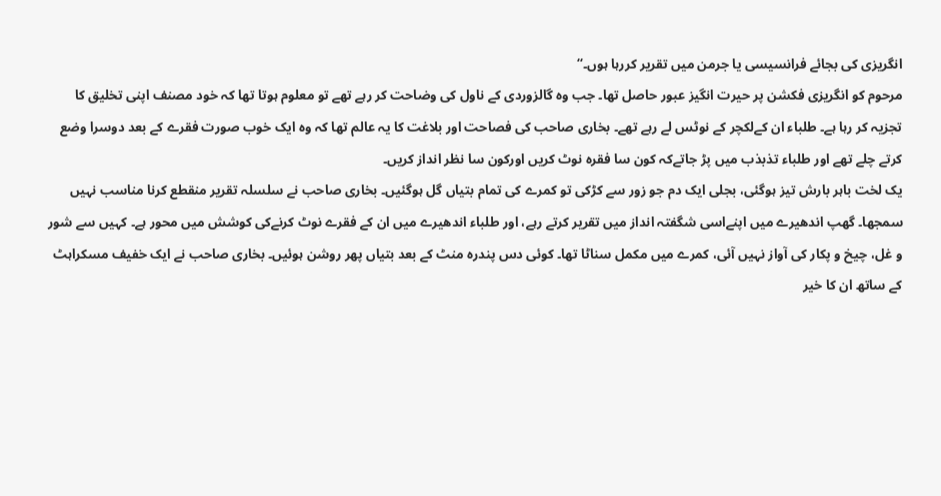انگریزی کی بجائے فرانسیسی یا جرمن میں تقریر کررہا ہوں۔‘‘
مرحوم کو انگریزی فکشن پر حیرت انگیز عبور حاصل تھا۔ جب وہ گالزوردی کے ناول کی وضاحت کر رہے تھے تو معلوم ہوتا تھا کہ خود مصنف اپنی تخلیق کا تجزیہ کر رہا ہے۔ طلباء ان کےلکچر کے نوٹس لے رہے تھے۔ بخاری صاحب کی فصاحت اور بلاغت کا یہ عالم تھا کہ وہ ایک خوب صورت فقرے کے بعد دوسرا وضع کرتے چلے تھے اور طلباء تذبذب میں پڑ جاتےکہ کون سا فقرہ نوٹ کریں اورکون سا نظر انداز کریں۔
یک لخت باہر بارش تیز ہوگئی، بجلی ایک دم جو زور سے کڑکی تو کمرے کی تمام بتیاں گل ہوگئیں۔ بخاری صاحب نے سلسلہ تقریر منقطع کرنا مناسب نہیں سمجھا۔ گھپ اندھیرے میں اپنےاسی شگفتہ انداز میں تقریر کرتے رہے، اور طلباء اندھیرے میں ان کے فقرے نوٹ کرنےکی کوشش میں محور ہے۔ کہیں سے شور و غل، چیخ و پکار کی آواز نہیں آئی، کمرے میں مکمل سناٹا تھا۔ کوئی دس پندرہ منٹ کے بعد بتیاں پھر روشن ہوئیں۔ بخاری صاحب نے ایک خفیف مسکراہٹ کے ساتھ ان کا خیر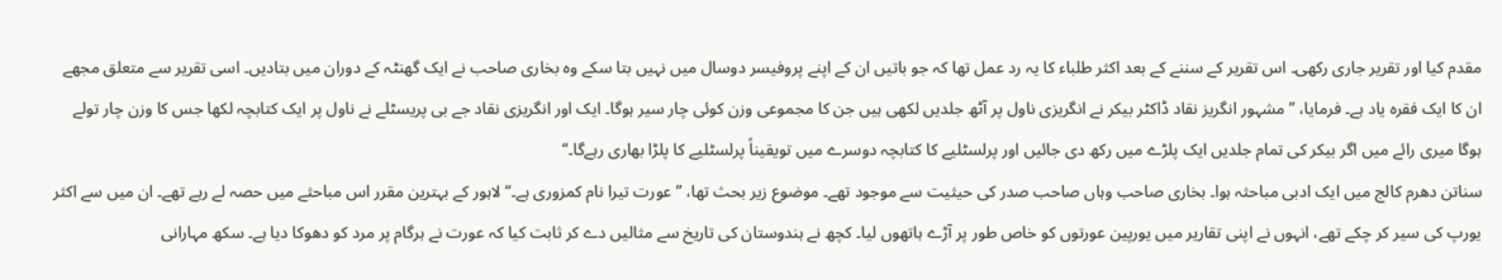مقدم کیا اور تقریر جاری رکھی۔ اس تقریر کے سننے کے بعد اکثر طلباء کا یہ رد عمل تھا کہ جو باتیں ان کے اپنے پروفیسر دوسال میں نہیں بتا سکے وہ بخاری صاحب نے ایک گھنٹہ کے دوران میں بتادیں۔ اسی تقریر سے متعلق مجھے ان کا ایک فقرہ یاد ہے۔ فرمایا، ’’مشہور انگریز نقاد ڈاکٹر بیکر نے انگریزی ناول پر آٹھ جلدیں لکھی ہیں جن کا مجموعی وزن کوئی چار سیر ہوگا۔ ایک اور انگریزی نقاد جے بی پریسٹلے نے ناول پر ایک کتابچہ لکھا جس کا وزن چار تولے ہوگا میری رائے میں اگر بیکر کی تمام جلدیں ایک پلڑے میں رکھ دی جائیں اور پرلسٹلیے کا کتابچہ دوسرے میں تویقیناً پرلسٹلیے کا پلڑا بھاری رہےگا۔‘‘
سناتن دھرم کالج میں ایک ادبی مباحثہ ہوا۔ بخاری صاحب وہاں صاحب صدر کی حیثیت سے موجود تھے۔ موضوع زیر بحث تھا، ’’عورت تیرا نام کمزوری ہے۔‘‘ لاہور کے بہترین مقرر اس مباحثے میں حصہ لے رہے تھے۔ ان میں سے اکثر یورپ کی سیر کر چکے تھے، انہوں نے اپنی تقاریر میں یورپین عورتوں کو خاص طور پر آڑے ہاتھوں لیا۔ کچھ نے ہندوستان کی تاریخ سے مثالیں دے کر ثابت کیا کہ عورت نے ہرگام پر مرد کو دھوکا دیا ہے۔ سکھ مہارانی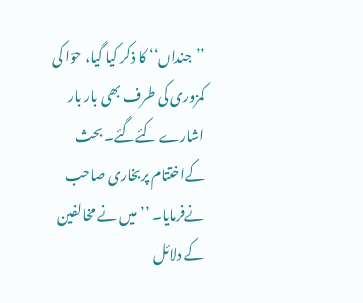’’جنداں‘‘ کا ذکر کیا گیا، حوّا کی کمزوری کی طرف بھی بار بار اشارے کئےگئے۔ بحث کےاختتام پربخاری صاحب نےفرمایا۔ ’’میں نے مخالفین کے دلائل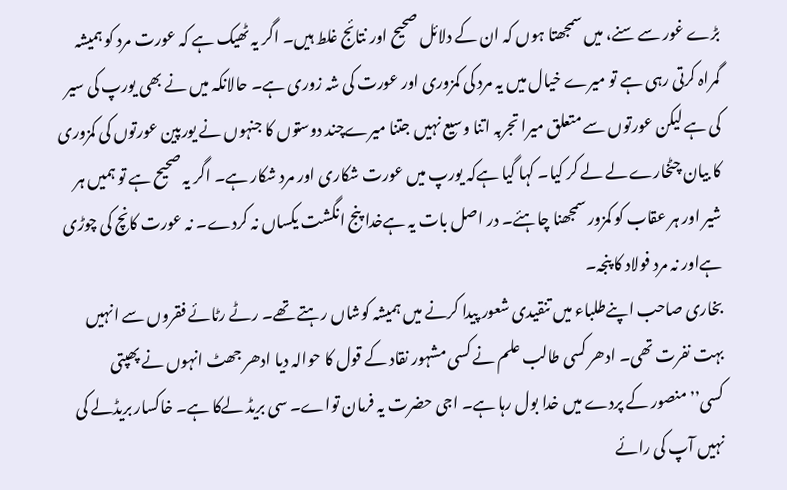بڑے غور سے سنے، میں سمجھتا ہوں کہ ان کے دلائل صحیح اور نتائج غلط ہیں۔ اگر یہ ٹھیک ہے کہ عورت مرد کو ہمیشہ گمراہ کرتی رہی ہے تو میرے خیال میں یہ مرد کی کمزوری اور عورت کی شہ زوری ہے۔ حالانکہ میں نے بھی یورپ کی سیر کی ہے لیکن عورتوں سے متعلق میرا تجربہ اتنا وسیع نہیں جتنا میرےچند دوستوں کا جنہوں نے یورپین عورتوں کی کمزوری کا بیان چٹخارے لے لے کر کیا۔ کہا گیا ہےکہ یورپ میں عورت شکاری اور مرد شکار ہے۔ اگر یہ صحیح ہے تو ہمیں ہر شیر اور ہر عقاب کو کمزور سمجھنا چاہئے۔ در اصل بات یہ ہےخدا پنج انگشت یکساں نہ کردے۔ نہ عورت کانچ کی چوڑی ہےاور نہ مرد فولاد کا پنجہ۔
بخاری صاحب اپنےطلباء میں تنقیدی شعور پیدا کرنے میں ہمیشہ کوشاں رہتے تھے۔ رٹے رٹائے فقروں سے انہیں بہت نفرت تھی۔ ادھر کسی طالب علم نے کسی مشہور نقاد کے قول کا حوالہ دیا ادھر جھٹ انہوں نے پھپتی کسی’’منصور کے پردے میں خدا بول رہا ہے۔ اجی حضرت یہ فرمان تواے۔ سی بریڈ لےکا ہے۔ خاکسار بریڈلے کی نہیں آپ کی رائے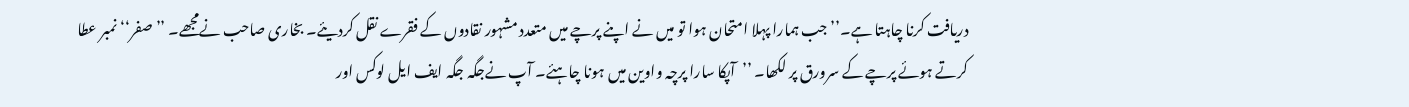دریافت کرنا چاہتا ہے۔’’ جب ہمارا پہلا امتحان ہوا تو میں نے اپنے پرچے میں متعدد مشہور نقادوں کے فقرے نقل کردیئے۔ بخاری صاحب نےمجھے۔ ’’صفر‘‘ نمبر عطا کرتے ہوئے پرچے کے سرورق پر لکھا۔ ’’آپکا سارا پرچہ واوین میں ہونا چاہئے۔ آپ نےجگہ جگہ ایف ایل لوکس اور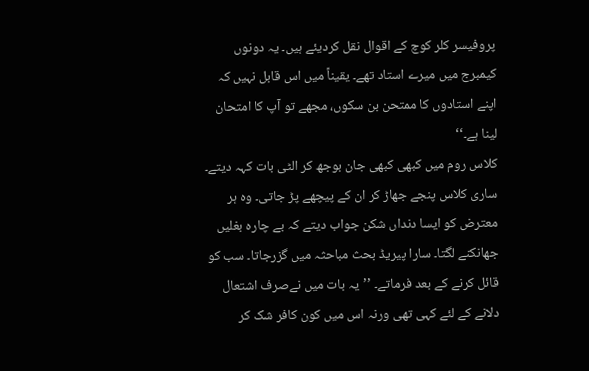پروفیسر کلر کوچ کے اقوال نقل کردیئے ہیں۔ یہ دونوں کیمبرج میں میرے استاد تھے۔ یقیناً میں اس قابل نہیں کہ اپنے استادوں کا ممتحن بن سکوں، مجھے تو آپ کا امتحان لینا ہے۔‘‘
کلاس روم میں کبھی کبھی جان بوجھ کر الٹی بات کہہ دیتے۔ ساری کلاس پنجے جھاڑ کر ان کے پیچھے پڑ جاتی۔ وہ ہر معترض کو ایسا دنداں شکن جواب دیتے کہ بے چارہ بغلیں جھانکنے لگتا۔ سارا پیریڈ بحث مباحثہ میں گزرجاتا۔ سب کو قائل کرنے کے بعد فرماتے۔ ’’یہ بات میں نےصرف اشتعال دلانے کے لئے کہی تھی ورنہ اس میں کون کافر شک کر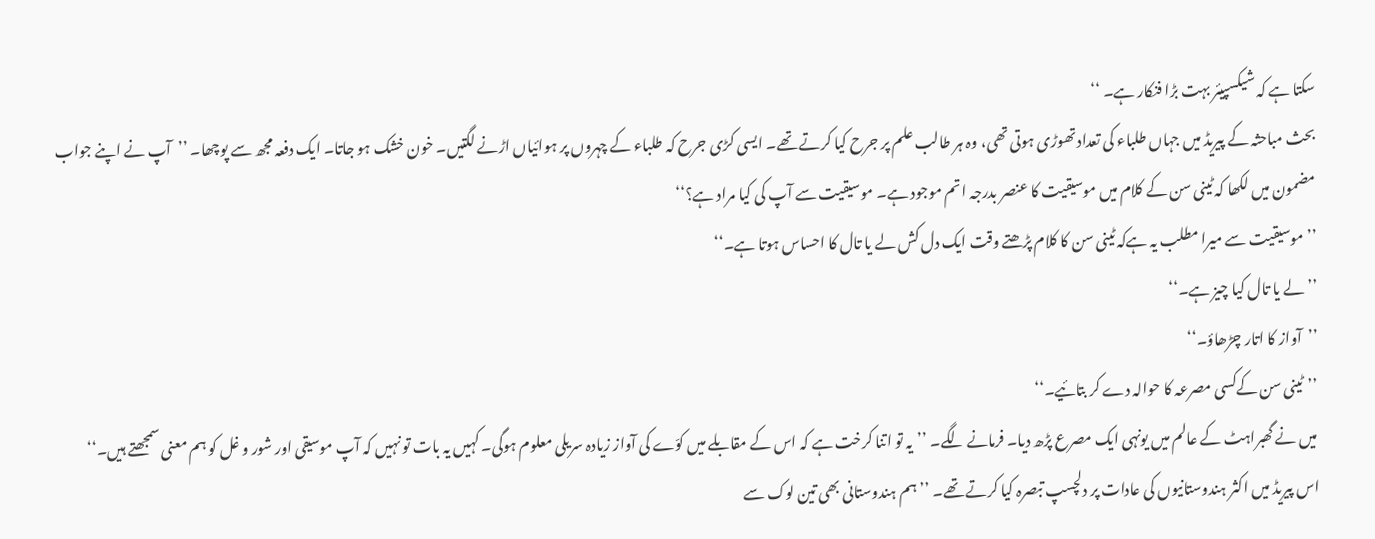سکتا ہے کہ شیکسپیئر بہت بڑا فنکار ہے۔ ‘‘
بحث مباحثہ کے پیریڈ میں جہاں طلباء کی تعداد تھوڑی ہوتی تھی، وہ ہر طالب علم پر جرح کیا کرتے تھے۔ ایسی کڑی جرح کہ طلباء کے چہروں پر ہوائیاں اڑنے لگتیں۔ خون خشک ہو جاتا۔ ایک دفعہ مجھ سے پوچھا۔ ’’آپ نے اپنے جواب مضمون میں لکھا کہ ٹینی سن کے کلام میں موسیقیت کا عنصر بدرجہ اتم موجود ہے۔ موسیقیت سے آپ کی کیا مراد ہے؟‘‘
’’موسیقیت سے میرا مطلب یہ ہےکہ ٹینی سن کا کلام پڑھتے وقت ایک دل کش لے یا تال کا احساس ہوتا ہے۔‘‘
’’لے یا تال کیا چیز ہے۔‘‘
’’آواز کا اتار چڑھاؤ۔‘‘
’’ٹینی سن کےکسی مصرعہ کا حوالہ دے کر بتائیے۔‘‘
میں نے گھبراہٹ کے عالم میں یونہی ایک مصرع پڑھ دیا۔ فرمانے لگے۔ ’’یہ تو اتنا کرخت ہے کہ اس کے مقابلے میں کوّے کی آواز زیادہ سریلی معلوم ہوگی۔ کہیں یہ بات تو نہیں کہ آپ موسیقی اور شور و غل کو ہم معنی سمجھتے ہیں۔‘‘
اس پیریڈ میں اکثر ہندوستانیوں کی عادات پر دلچسپ تبصرہ کیا کرتے تھے۔ ’’ہم ہندوستانی بھی تین لوک سے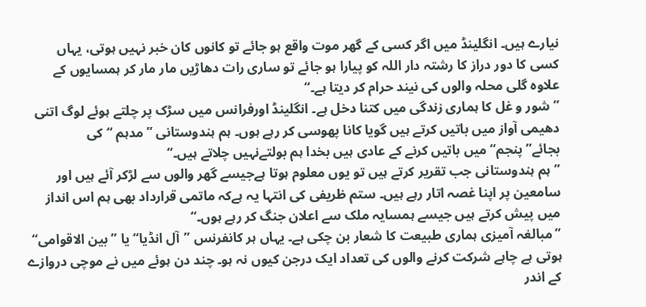نیارے ہیں۔ انگلینڈ میں اگر کسی کے گھر موت واقع ہو جائے تو کانوں کان خبر نہیں ہوتی، یہاں کسی کا دور دراز کا رشتہ دار اللہ کو پیارا ہو جائے تو ساری رات دھاڑیں مار مار کر ہمسایوں کے علاوہ گلی محلہ والوں کی نیند حرام کر دیتا ہے۔‘‘
’’شور و غل کا ہماری زندگی میں کتنا دخل ہے۔ انگلینڈ اورفرانس میں سڑک پر چلتے ہوئے لوگ اتنی دھیمی آواز میں باتیں کرتے ہیں گویا کانا پھوسی کر رہے ہوں۔ ہم ہندوستانی ’’مدہم ‘‘ کی بجائے’’پنجم‘‘ میں باتیں کرنے کے عادی ہیں بخدا ہم بولتےنہیں چلاتے ہیں۔‘‘
’’ہم ہندوستانی جب تقریر کرتے ہیں تو یوں معلوم ہوتا ہےجیسے گھر والوں سے لڑکر آئے ہیں اور سامعین پر اپنا غصہ اتار رہے ہیں۔ ستم ظریفی کی انتہا یہ ہےکہ ماتمی قرارداد بھی ہم اس انداز میں پیش کرتے ہیں جیسے ہمسایہ ملک سے اعلان جنگ کر رہے ہوں۔‘‘
’’مبالغہ آمیزی ہماری طبیعت کا شعار بن چکی ہے۔ یہاں ہر کانفرنس ’’آل انڈیا‘‘ یا ’’ بین الاقوامی‘‘ ہوتی ہے چاہے شرکت کرنے والوں کی تعداد ایک درجن کیوں نہ ہو۔ چند دن ہوئے میں نے موچی دروازے کے اندر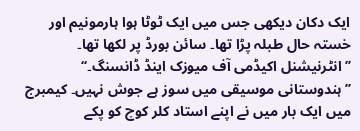ایک دکان دیکھی جس میں ایک ٹوٹا ہوا ہارمونیم اور خستہ حال طبلہ پڑا تھا۔ سائن بورڈ پر لکھا تھا۔ ’’انٹرنیشنل اکیڈمی آف میوزک اینڈ ڈانسنگ۔‘‘
’’ہندوستانی موسیقی میں سوز ہے جوش نہیں۔ کیمبرج میں ایک بار میں نے اپنے استاد کلر کوچ کو پکے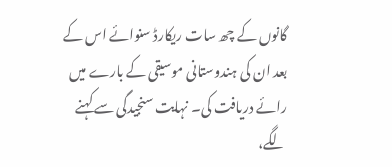گانوں کے چھ سات ریکارڈ سنوائے اس کے بعد ان کی ہندوستانی موسیقی کے بارے میں رائے دریافت کی۔ نہایت سنجیدگی سے کہنے لگے،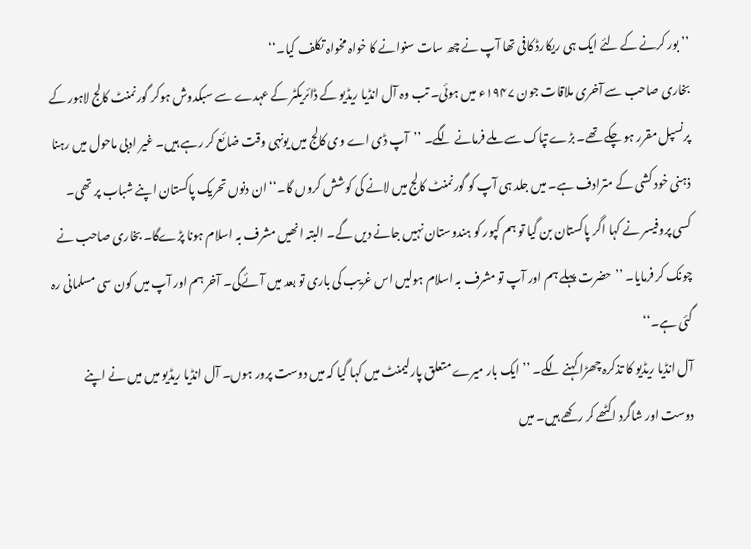’’بور کرنے کے لئے ایک ہی ریکارڈ کافی تھا آپ نے چھ سات سنوانے کا خواہ مخواہ تکلف کیا۔‘‘
بخاری صاحب سے آخری ملاقات جون ۱۹۴۷ء میں ہوئی۔ تب وہ آل انڈیا ریڈیو کے ڈائریکٹر کے عہدے سے سبکدوش ہوکر گورنمنٹ کالج لاہور کے پرنسپل مقرر ہو چکے تھے۔ بڑے تپاک سے ملے فرمانے لگے۔ ’’آپ ڈی اے وی کالج میں یونہی وقت ضائع کر رہے ہیں۔ غیر ادبی ماحول میں رہنا ذہنی خود کشی کے مترادف ہے۔ میں جلد ہی آپ کو گورنمنٹ کالج میں لانے کی کوشش کروں گا۔‘‘ ان دنوں تحریک پاکستان اپنے شباب پر تھی۔ کسی پروفیسر نے کہا اگر پاکستان بن گیا تو ہم کپور کو ہندوستان نہیں جانے دیں گے۔ البتہ انھیں مشرف بہ اسلام ہونا پڑےگا۔ بخاری صاحب نے چونک کر فرمایا۔ ’’حضرت پہلے ہم اور آپ تو مشرف بہ اسلام ہولیں اس غریب کی باری تو بعد میں آئےگی۔ آخر ہم اور آپ میں کون سی مسلمانی رہ گئی ہے۔‘‘
آل انڈیا ریڈیو کا تذکرہ چھڑا کہنے لگے۔ ’’ایک بار میرے متعلق پارلیمنٹ میں کہا گیا کہ میں دوست پرور ہوں۔ آل انڈیا ریڈیو میں میں نے اپنے دوست اور شاگرد اکٹھے کر رکھے ہیں۔ میں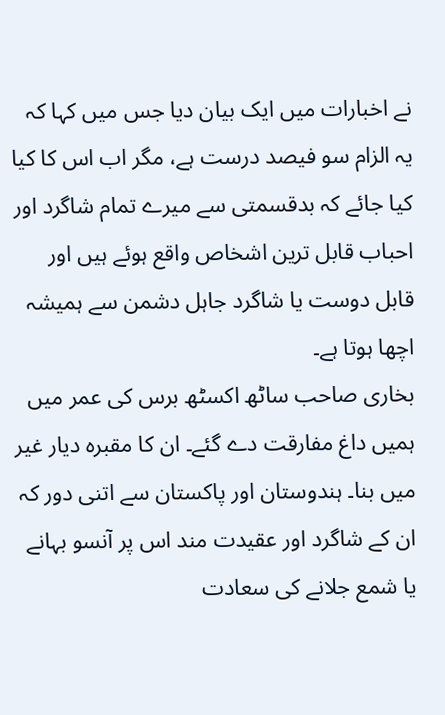نے اخبارات میں ایک بیان دیا جس میں کہا کہ یہ الزام سو فیصد درست ہے، مگر اب اس کا کیا کیا جائے کہ بدقسمتی سے میرے تمام شاگرد اور احباب قابل ترین اشخاص واقع ہوئے ہیں اور قابل دوست یا شاگرد جاہل دشمن سے ہمیشہ اچھا ہوتا ہے۔
بخاری صاحب ساٹھ اکسٹھ برس کی عمر میں ہمیں داغ مفارقت دے گئے۔ ان کا مقبرہ دیار غیر میں بنا۔ ہندوستان اور پاکستان سے اتنی دور کہ ان کے شاگرد اور عقیدت مند اس پر آنسو بہانے یا شمع جلانے کی سعادت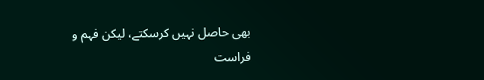بھی حاصل نہیں کرسکتے، لیکن فہم و فراست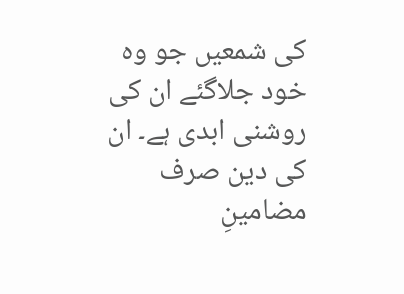کی شمعیں جو وہ خود جلاگئے ان کی روشنی ابدی ہے۔ ان کی دین صرف مضامینِ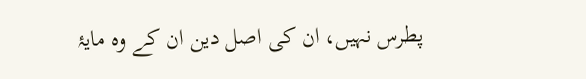پطرس نہیں، ان کی اصل دین ان کے وہ مایۂ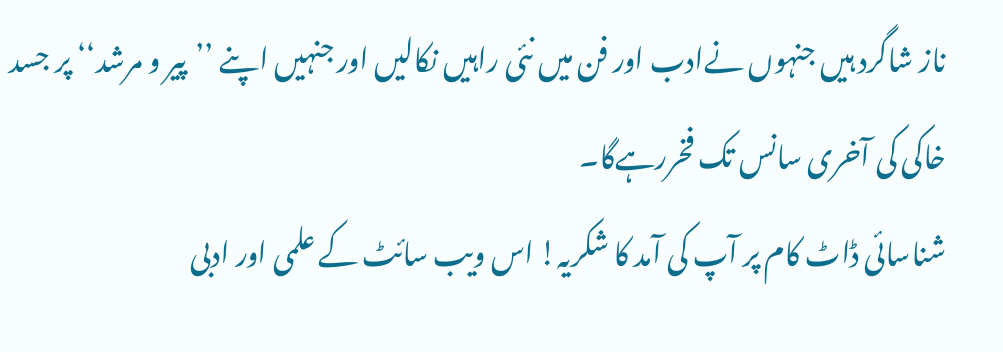ناز شاگرد ہیں جنہوں نےادب اور فن میں نئی راہیں نکالیں اور جنہیں اپنے ’’پیر و مرشد‘‘ پر جسد خاکی کی آخری سانس تک فخررہےگا۔
شناسائی ڈاٹ کام پر آپ کی آمد کا شکریہ! اس ویب سائٹ کے علمی اور ادبی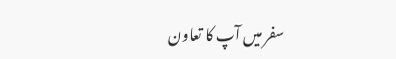سفر میں آپ کا تعاون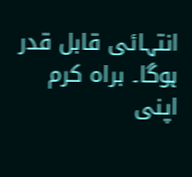انتہائی قابل قدر ہوگا۔ براہ کرم اپنی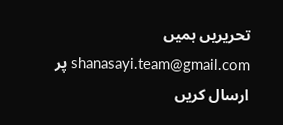تحریریں ہمیں shanasayi.team@gmail.com پر ارسال کریں